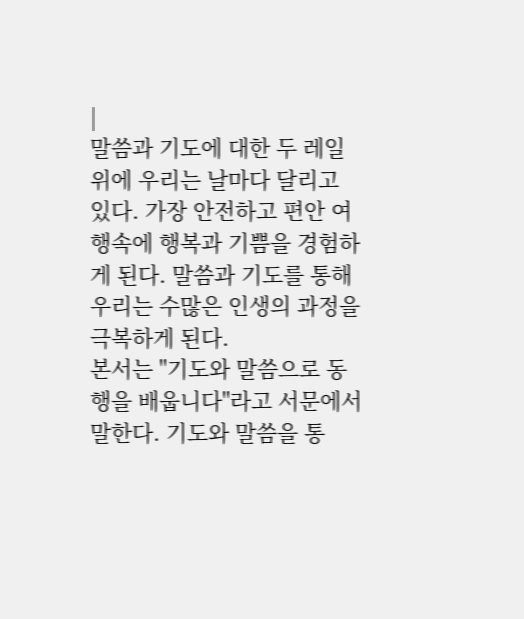|
말씀과 기도에 대한 두 레일 위에 우리는 날마다 달리고 있다. 가장 안전하고 편안 여행속에 행복과 기쁨을 경험하게 된다. 말씀과 기도를 통해 우리는 수많은 인생의 과정을 극복하게 된다.
본서는 "기도와 말씀으로 동행을 배웁니다"라고 서문에서 말한다. 기도와 말씀을 통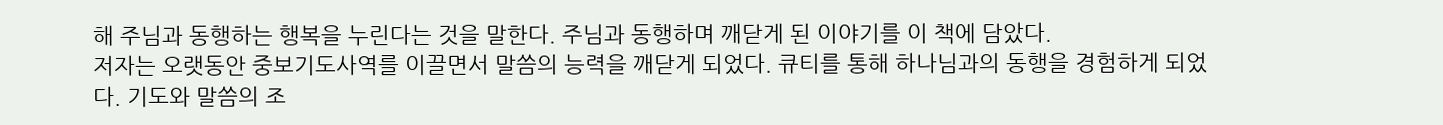해 주님과 동행하는 행복을 누린다는 것을 말한다. 주님과 동행하며 깨닫게 된 이야기를 이 책에 담았다.
저자는 오랫동안 중보기도사역를 이끌면서 말씀의 능력을 깨닫게 되었다. 큐티를 통해 하나님과의 동행을 경험하게 되었다. 기도와 말씀의 조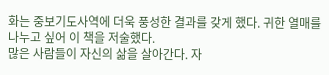화는 중보기도사역에 더욱 풍성한 결과를 갖게 했다. 귀한 열매를 나누고 싶어 이 책을 저술했다.
많은 사람들이 자신의 삶을 살아간다. 자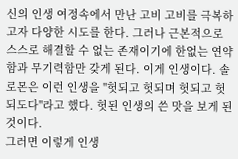신의 인생 여정속에서 만난 고비 고비를 극복하고자 다양한 시도를 한다. 그러나 근본적으로 스스로 해결할 수 없는 존재이기에 한없는 연약함과 무기력함만 갖게 된다. 이게 인생이다. 솔로몬은 이런 인생을 "헛되고 헛되며 헛되고 헛되도다"라고 했다. 헛된 인생의 쓴 맛을 보게 된 것이다.
그러면 이렇게 인생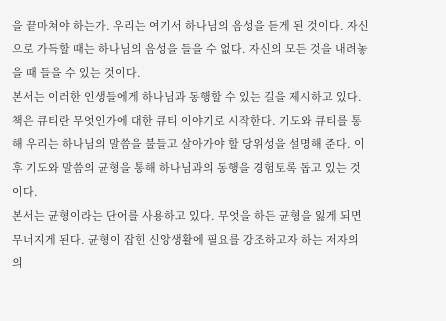을 끝마쳐야 하는가. 우리는 여기서 하나님의 음성을 듣게 된 것이다. 자신으로 가득할 때는 하나님의 음성을 들을 수 없다. 자신의 모든 것을 내려놓을 때 들을 수 있는 것이다.
본서는 이러한 인생들에게 하나님과 동행할 수 있는 길을 제시하고 있다. 책은 큐티란 무엇인가에 대한 큐티 이야기로 시작한다. 기도와 큐티를 통해 우리는 하나님의 말씀을 불들고 살아가야 할 당위성을 설명해 준다. 이후 기도와 말씀의 균형을 통해 하나님과의 동행을 경험토록 돕고 있는 것이다.
본서는 균형이라는 단어를 사용하고 있다. 무엇을 하든 균형을 잃게 되면 무너지게 된다. 균형이 잡힌 신앙생활에 필요를 강조하고자 하는 저자의 의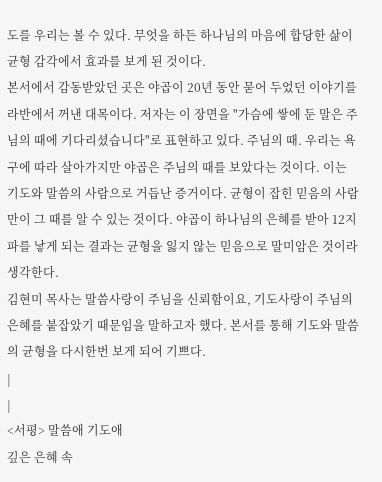도를 우리는 볼 수 있다. 무엇을 하든 하나님의 마음에 합당한 삶이 균형 감각에서 효과를 보게 된 것이다.
본서에서 감동받았던 곳은 야곱이 20년 동안 묻어 두었던 이야기를 라반에서 꺼낸 대목이다. 저자는 이 장면을 "가슴에 쌓에 둔 말은 주님의 때에 기다리셨습니다"로 표현하고 있다. 주님의 때. 우리는 욕구에 따라 살아가지만 야곱은 주님의 때를 보았다는 것이다. 이는 기도와 말씀의 사람으로 거듭난 증거이다. 균형이 잡힌 믿음의 사람만이 그 때를 알 수 있는 것이다. 야곱이 하나님의 은혜를 받아 12지파를 낳게 되는 결과는 균형을 잃지 않는 믿음으로 말미암은 것이라 생각한다.
김현미 목사는 말씀사랑이 주님을 신뢰함이요, 기도사랑이 주님의 은혜를 붙잡았기 때문임을 말하고자 했다. 본서를 통해 기도와 말씀의 균형을 다시한번 보게 되어 기쁘다.
|
|
<서평> 말씀애 기도애
깊은 은혜 속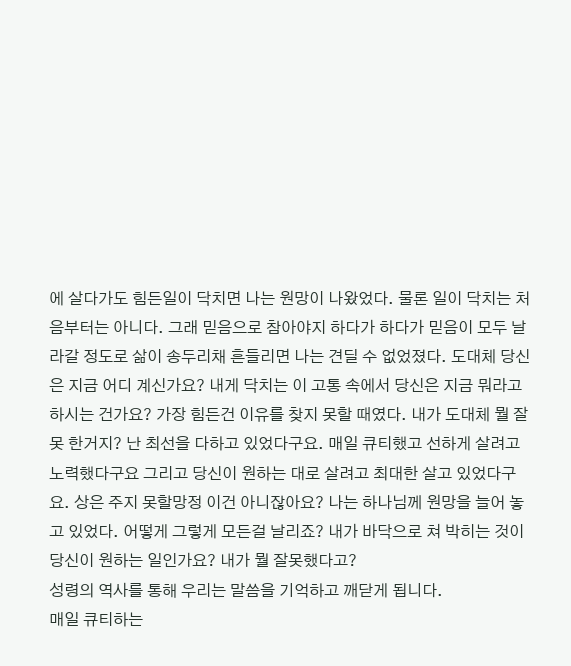에 살다가도 힘든일이 닥치면 나는 원망이 나왔었다. 물론 일이 닥치는 처음부터는 아니다. 그래 믿음으로 참아야지 하다가 하다가 믿음이 모두 날라갈 정도로 삶이 송두리채 흔들리면 나는 견딜 수 없었졌다. 도대체 당신은 지금 어디 계신가요? 내게 닥치는 이 고통 속에서 당신은 지금 뭐라고 하시는 건가요? 가장 힘든건 이유를 찾지 못할 때였다. 내가 도대체 뭘 잘못 한거지? 난 최선을 다하고 있었다구요. 매일 큐티했고 선하게 살려고 노력했다구요 그리고 당신이 원하는 대로 살려고 최대한 살고 있었다구요. 상은 주지 못할망정 이건 아니잖아요? 나는 하나님께 원망을 늘어 놓고 있었다. 어떻게 그렇게 모든걸 날리죠? 내가 바닥으로 쳐 박히는 것이 당신이 원하는 일인가요? 내가 뭘 잘못했다고?
성령의 역사를 통해 우리는 말씀을 기억하고 깨닫게 됩니다.
매일 큐티하는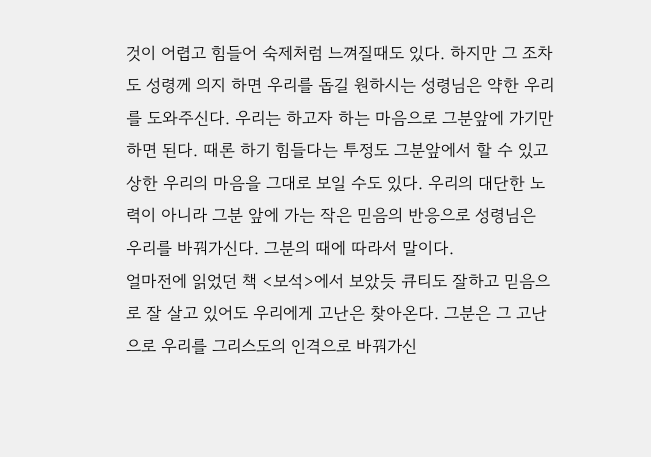것이 어렵고 힘들어 숙제처럼 느껴질때도 있다. 하지만 그 조차도 성령께 의지 하면 우리를 돕길 원하시는 성령님은 약한 우리를 도와주신다. 우리는 하고자 하는 마음으로 그분앞에 가기만 하면 된다. 때론 하기 힘들다는 투정도 그분앞에서 할 수 있고 상한 우리의 마음을 그대로 보일 수도 있다. 우리의 대단한 노력이 아니라 그분 앞에 가는 작은 믿음의 반응으로 성령님은 우리를 바꿔가신다. 그분의 때에 따라서 말이다.
얼마전에 읽었던 책 <보석>에서 보았듯 큐티도 잘하고 믿음으로 잘 살고 있어도 우리에게 고난은 찾아온다. 그분은 그 고난으로 우리를 그리스도의 인격으로 바꿔가신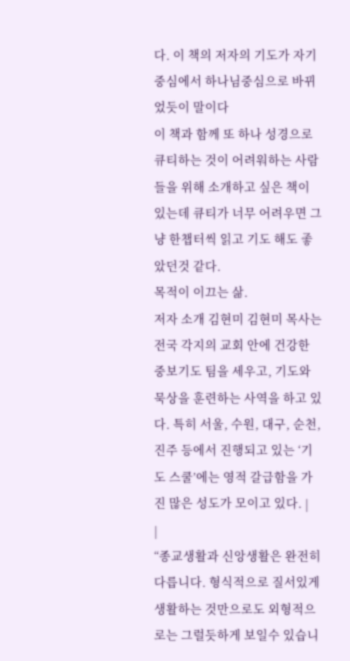다. 이 책의 저자의 기도가 자기중심에서 하나님중심으로 바뀌었듯이 말이다
이 책과 함께 또 하나 성경으로 큐티하는 것이 어려워하는 사람들을 위해 소개하고 싶은 책이 있는데 큐티가 너무 어려우면 그냥 한챕터씩 읽고 기도 해도 좋았던것 같다.
목적이 이끄는 삶.
저자 소개 김현미 김현미 목사는 전국 각지의 교회 안에 건강한 중보기도 팀을 세우고, 기도와 묵상을 훈련하는 사역을 하고 있다. 특히 서울, 수원, 대구, 순천, 진주 등에서 진행되고 있는 ‘기도 스쿨’에는 영적 갈급함을 가진 많은 성도가 모이고 있다. |
|
“종교생활과 신앙생활은 완전히 다릅니다. 형식적으로 질서있게 생활하는 것만으로도 외형적으로는 그럴듯하게 보일수 있습니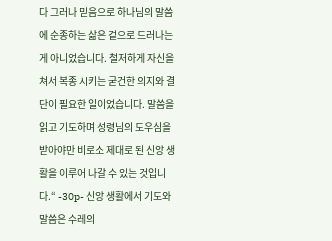다 그러나 믿음으로 하나님의 말씀에 순종하는 삶은 겉으로 드러나는 게 아니었습니다. 철저하게 자신을 쳐서 복종 시키는 굳건한 의지와 결단이 필요한 일이었습니다. 말씀을 읽고 기도하며 성령님의 도우심을 받아야만 비로소 제대로 된 신앙 생활을 이루어 나갈 수 있는 것입니다.“ -30p- 신앙 생활에서 기도와 말씀은 수레의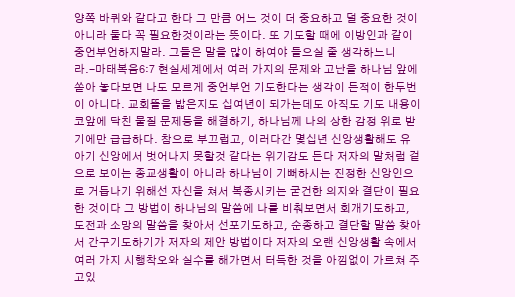양쪽 바퀴와 같다고 한다 그 만큼 어느 것이 더 중요하고 덜 중요한 것이 아니라 둘다 꼭 필요한것이라는 뜻이다. 또 기도할 때에 이방인과 같이 중언부언하지말라. 그들은 말을 많이 하여야 들으실 줄 생각하느니라.-마태복음6:7 현실세계에서 여러 가지의 문제와 고난을 하나님 앞에 쏟아 놓다보면 나도 모르게 중언부언 기도한다는 생각이 든적이 한두번이 아니다. 교회뜰을 밟은지도 십여년이 되가는데도 아직도 기도 내용이 코앞에 닥친 물질 문제등을 해결하기, 하나님께 나의 상한 감정 위로 받기에만 급급하다. 참으로 부끄럽고, 이러다간 몇십년 신앙생활해도 유아기 신앙에서 벗어나지 못할것 같다는 위기감도 든다 저자의 말처럼 겉으로 보이는 종교생활이 아니라 하나님이 기뻐하시는 진정한 신앙인으로 거듭나기 위해선 자신을 쳐서 복종시키는 굳건한 의지와 결단이 필요한 것이다 그 방법이 하나님의 말씀에 나를 비춰보면서 회개기도하고, 도전과 소망의 말씀을 찾아서 선포기도하고, 순종하고 결단할 말씀 찾아서 간구기도하기가 저자의 제안 방법이다 저자의 오랜 신앙생활 속에서 여러 가지 시행착오와 실수를 해가면서 터득한 것을 아낌없이 가르쳐 주고있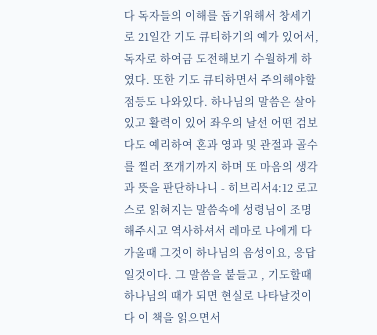다 독자들의 이해를 돕기위해서 창세기로 21일간 기도 큐티하기의 예가 있어서, 독자로 하여금 도전해보기 수월하게 하였다. 또한 기도 큐티하면서 주의해야할 점등도 나와있다. 하나님의 말씀은 살아있고 활력이 있어 좌우의 날선 어떤 검보다도 예리하여 혼과 영과 및 관절과 골수를 찔러 쪼개기까지 하며 또 마음의 생각과 뜻을 판단하나니 - 히브리서4:12 로고스로 읽혀지는 말씀속에 성령님이 조명해주시고 역사하셔서 레마로 나에게 다가올때 그것이 하나님의 음성이요, 응답일것이다. 그 말씀을 붙들고 , 기도할때 하나님의 때가 되면 현실로 나타날것이다 이 책을 읽으면서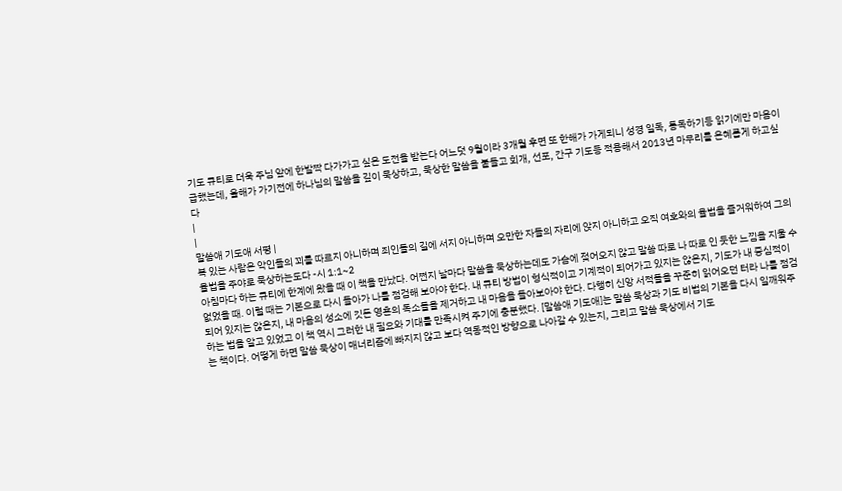기도 큐티로 더욱 주님 앞에 한발짝 다가가고 싶은 도전을 받는다 어느덧 9월이라 3개월 후면 또 한해가 가게되니 성경 일독, 통독하기등 읽기에만 마음이 급했는데, 올해가 가기전에 하나님의 말씀을 깊이 묵상하고, 묵상한 말씀을 붙들고 회개, 선포, 간구 기도등 적용해서 2013년 마무리를 은혜롭게 하고싶다
|
|
말씀애 기도애 서평 |
복 있는 사람은 악인들의 꾀를 따르지 아니하며 죄인들의 길에 서지 아니하며 오만한 자들의 자리에 앉지 아니하고 오직 여호와의 율법을 즐거워하여 그의 율법을 주야로 묵상하는도다 -시 1:1~2
아침마다 하는 큐티에 한계에 왔을 때 이 책을 만났다. 어쩐지 날마다 말씀을 묵상하는데도 가슴에 젖어오지 않고 말씀 따로 나 따로 인 듯한 느낌을 지울 수 없었을 때. 이럴 때는 기본으로 다시 돌아가 나를 점검해 보아야 한다. 내 큐티 방법이 형식적이고 기계적이 되어가고 있지는 않은지, 기도가 내 중심적이 되어 있지는 않은지, 내 마음의 성소에 깃든 영혼의 독소들을 제거하고 내 마음을 돌아보아야 한다. 다행히 신앙 서적들을 꾸준히 읽어오던 터라 나를 점검하는 법을 알고 있었고 이 책 역시 그러한 내 필요와 기대를 만족시켜 주기에 충분했다. [말씀애 기도애]는 말씀 묵상과 기도 비법의 기본을 다시 일깨워주는 책이다. 어떻게 하면 말씀 묵상이 매너리즘에 빠지지 않고 보다 역동적인 방향으로 나아갈 수 있는지, 그리고 말씀 묵상에서 기도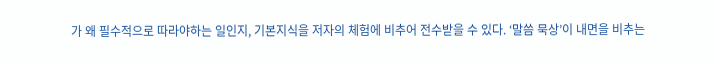가 왜 필수적으로 따라야하는 일인지, 기본지식을 저자의 체험에 비추어 전수받을 수 있다. ‘말씀 묵상’이 내면을 비추는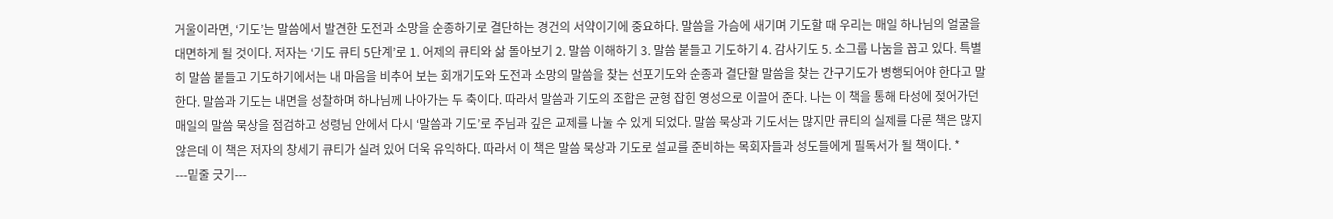거울이라면, ‘기도’는 말씀에서 발견한 도전과 소망을 순종하기로 결단하는 경건의 서약이기에 중요하다. 말씀을 가슴에 새기며 기도할 때 우리는 매일 하나님의 얼굴을 대면하게 될 것이다. 저자는 ‘기도 큐티 5단계’로 1. 어제의 큐티와 삶 돌아보기 2. 말씀 이해하기 3. 말씀 붙들고 기도하기 4. 감사기도 5. 소그룹 나눔을 꼽고 있다. 특별히 말씀 붙들고 기도하기에서는 내 마음을 비추어 보는 회개기도와 도전과 소망의 말씀을 찾는 선포기도와 순종과 결단할 말씀을 찾는 간구기도가 병행되어야 한다고 말한다. 말씀과 기도는 내면을 성찰하며 하나님께 나아가는 두 축이다. 따라서 말씀과 기도의 조합은 균형 잡힌 영성으로 이끌어 준다. 나는 이 책을 통해 타성에 젖어가던 매일의 말씀 묵상을 점검하고 성령님 안에서 다시 ‘말씀과 기도’로 주님과 깊은 교제를 나눌 수 있게 되었다. 말씀 묵상과 기도서는 많지만 큐티의 실제를 다룬 책은 많지 않은데 이 책은 저자의 창세기 큐티가 실려 있어 더욱 유익하다. 따라서 이 책은 말씀 묵상과 기도로 설교를 준비하는 목회자들과 성도들에게 필독서가 될 책이다. *
---밑줄 긋기---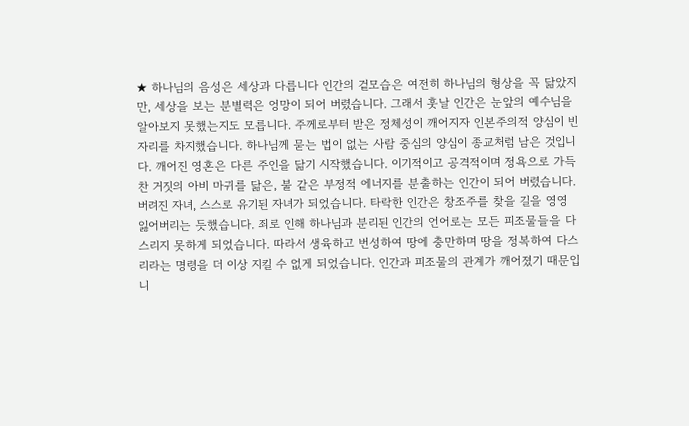★ 하나님의 음성은 세상과 다릅니다 인간의 겉모습은 여전히 하나님의 형상을 꼭 닮았지만, 세상을 보는 분별력은 엉망이 되어 버렸습니다. 그래서 훗날 인간은 눈앞의 예수님을 알아보지 못했는지도 모릅니다. 주께로부터 받은 정체성이 깨어지자 인본주의적 양심이 빈자리를 차지했습니다. 하나님께 묻는 법이 없는 사람 중심의 양심이 종교처럼 남은 것입니다. 깨어진 영혼은 다른 주인을 닮기 시작했습니다. 이기적이고 공격적이며 정욕으로 가득 찬 거짓의 아비 마귀를 닮은, 불 같은 부정적 에너지를 분출하는 인간이 되어 버렸습니다. 버려진 자녀, 스스로 유기된 자녀가 되었습니다. 타락한 인간은 창조주를 찾을 길을 영영 잃어버리는 듯했습니다. 죄로 인해 하나님과 분리된 인간의 언어로는 모든 피조물들을 다스리지 못하게 되었습니다. 따라서 생육하고 번성하여 땅에 충만하며 땅을 정복하여 다스리라는 명령을 더 이상 지킬 수 없게 되었습니다. 인간과 피조물의 관계가 깨어졌기 때문입니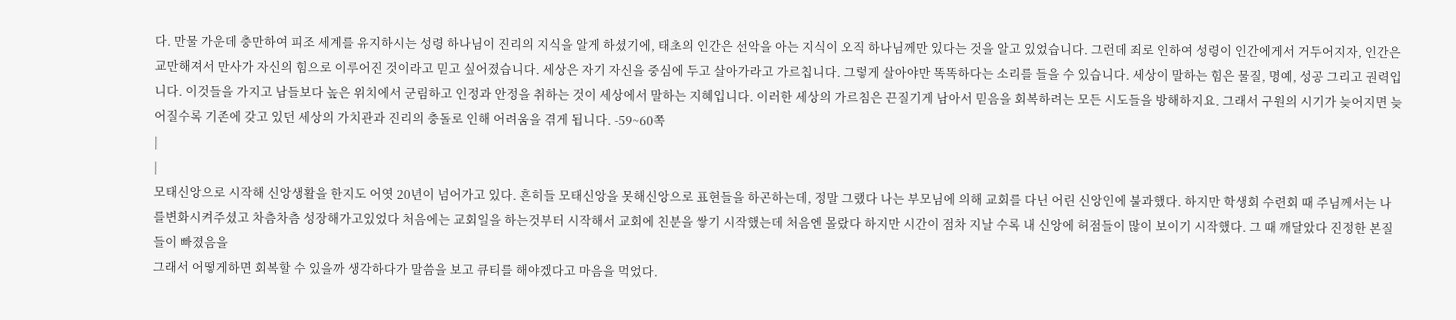다. 만물 가운데 충만하여 피조 세계를 유지하시는 성령 하나님이 진리의 지식을 알게 하셨기에, 태초의 인간은 선악을 아는 지식이 오직 하나님께만 있다는 것을 알고 있었습니다. 그런데 죄로 인하여 성령이 인간에게서 거두어지자, 인간은 교만해져서 만사가 자신의 힘으로 이루어진 것이라고 믿고 싶어졌습니다. 세상은 자기 자신을 중심에 두고 살아가라고 가르칩니다. 그렇게 살아야만 똑똑하다는 소리를 들을 수 있습니다. 세상이 말하는 힘은 물질, 명예, 성공 그리고 권력입니다. 이것들을 가지고 남들보다 높은 위치에서 군림하고 인정과 안정을 취하는 것이 세상에서 말하는 지혜입니다. 이러한 세상의 가르침은 끈질기게 남아서 믿음을 회복하려는 모든 시도들을 방해하지요. 그래서 구원의 시기가 늦어지면 늦어질수록 기존에 갖고 있던 세상의 가치관과 진리의 충돌로 인해 어려움을 겪게 됩니다. -59~60쪽
|
|
모태신앙으로 시작해 신앙생활을 한지도 어엿 20년이 넘어가고 있다. 흔히들 모태신앙을 못해신앙으로 표현들을 하곤하는데, 정말 그랬다 나는 부모님에 의해 교회를 다닌 어린 신앙인에 불과했다. 하지만 학생회 수련회 때 주님께서는 나를변화시켜주셨고 차츰차츰 성장해가고있었다 처음에는 교회일을 하는것부터 시작해서 교회에 친분을 쌓기 시작했는데 처음엔 몰랐다 하지만 시간이 점차 지날 수록 내 신앙에 허점들이 많이 보이기 시작했다. 그 때 깨달았다 진정한 본질들이 빠졌음을
그래서 어떻게하면 회복할 수 있을까 생각하다가 말씀을 보고 큐티를 해야겠다고 마음을 먹었다.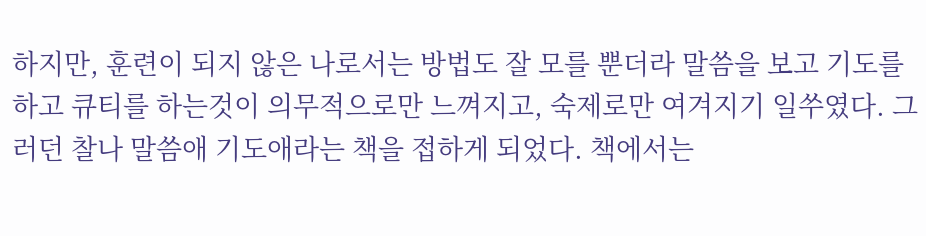하지만, 훈련이 되지 않은 나로서는 방법도 잘 모를 뿐더라 말씀을 보고 기도를하고 큐티를 하는것이 의무적으로만 느껴지고, 숙제로만 여겨지기 일쑤였다. 그러던 찰나 말씀애 기도애라는 책을 접하게 되었다. 책에서는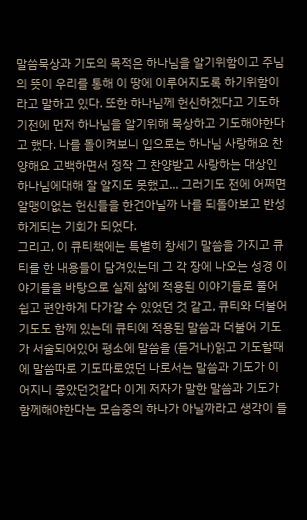말씀묵상과 기도의 목적은 하나님을 알기위함이고 주님의 뜻이 우리를 통해 이 땅에 이루어지도록 하기위함이라고 말하고 있다. 또한 하나님께 헌신하겠다고 기도하기전에 먼저 하나님을 알기위해 묵상하고 기도해야한다고 했다. 나를 돌이켜보니 입으로는 하나님 사랑해요 찬양해요 고백하면서 정작 그 찬양받고 사랑하는 대상인 하나님에대해 잘 알지도 못했고... 그러기도 전에 어쩌면 알맹이없는 헌신들을 한건아닐까 나를 되돌아보고 반성하게되는 기회가 되었다.
그리고, 이 큐티책에는 특별히 창세기 말씀을 가지고 큐티를 한 내용들이 담겨있는데 그 각 장에 나오는 성경 이야기들을 바탕으로 실제 삶에 적용된 이야기들로 풀어 쉽고 편안하게 다가갈 수 있었던 것 같고, 큐티와 더불어 기도도 함께 있는데 큐티에 적용된 말씀과 더불어 기도가 서술되어있어 평소에 말씀을 (듣거나)읽고 기도할때에 말씀따로 기도따로였던 나로서는 말씀과 기도가 이어지니 좋았던것같다 이게 저자가 말한 말씀과 기도가 함께해야한다는 모습중의 하나가 아닐까라고 생각이 들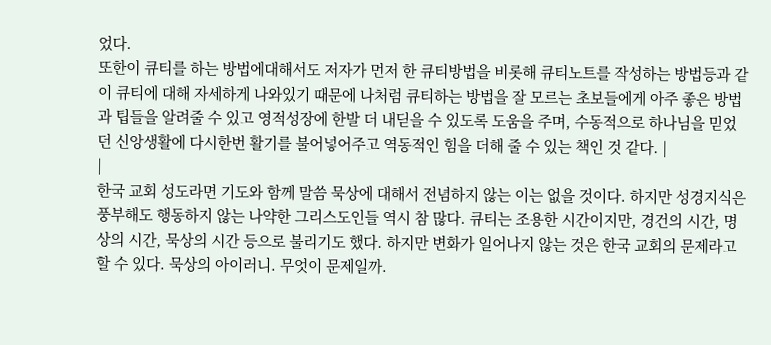었다.
또한이 큐티를 하는 방법에대해서도 저자가 먼저 한 큐티방법을 비롯해 큐티노트를 작성하는 방법등과 같이 큐티에 대해 자세하게 나와있기 때문에 나처럼 큐티하는 방법을 잘 모르는 초보들에게 아주 좋은 방법과 팁들을 알려줄 수 있고 영적성장에 한발 더 내딛을 수 있도록 도움을 주며, 수동적으로 하나님을 믿었던 신앙생활에 다시한번 활기를 불어넣어주고 역동적인 힘을 더해 줄 수 있는 책인 것 같다. |
|
한국 교회 성도라면 기도와 함께 말씀 묵상에 대해서 전념하지 않는 이는 없을 것이다. 하지만 성경지식은 풍부해도 행동하지 않는 나약한 그리스도인들 역시 참 많다. 큐티는 조용한 시간이지만, 경건의 시간, 명상의 시간, 묵상의 시간 등으로 불리기도 했다. 하지만 변화가 일어나지 않는 것은 한국 교회의 문제라고 할 수 있다. 묵상의 아이러니. 무엇이 문제일까.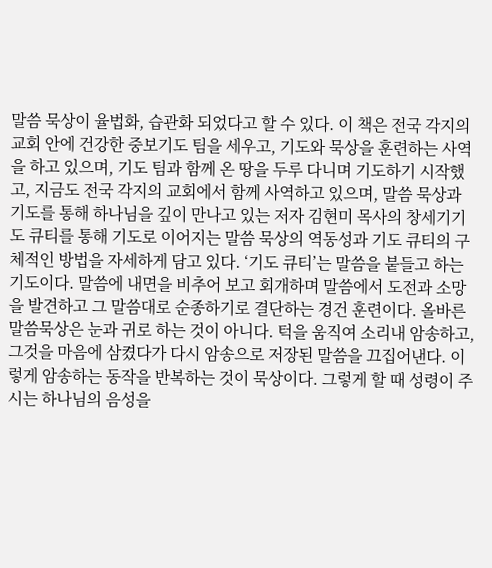말씀 묵상이 율법화, 습관화 되었다고 할 수 있다. 이 책은 전국 각지의 교회 안에 건강한 중보기도 팀을 세우고, 기도와 묵상을 훈련하는 사역을 하고 있으며, 기도 팀과 함께 온 땅을 두루 다니며 기도하기 시작했고, 지금도 전국 각지의 교회에서 함께 사역하고 있으며, 말씀 묵상과 기도를 통해 하나님을 깊이 만나고 있는 저자 김현미 목사의 창세기기도 큐티를 통해 기도로 이어지는 말씀 묵상의 역동성과 기도 큐티의 구체적인 방법을 자세하게 담고 있다. ‘기도 큐티’는 말씀을 붙들고 하는 기도이다. 말씀에 내면을 비추어 보고 회개하며 말씀에서 도전과 소망을 발견하고 그 말씀대로 순종하기로 결단하는 경건 훈련이다. 올바른 말씀묵상은 눈과 귀로 하는 것이 아니다. 턱을 움직여 소리내 암송하고, 그것을 마음에 삼켰다가 다시 암송으로 저장된 말씀을 끄집어낸다. 이렇게 암송하는 동작을 반복하는 것이 묵상이다. 그렇게 할 때 성령이 주시는 하나님의 음성을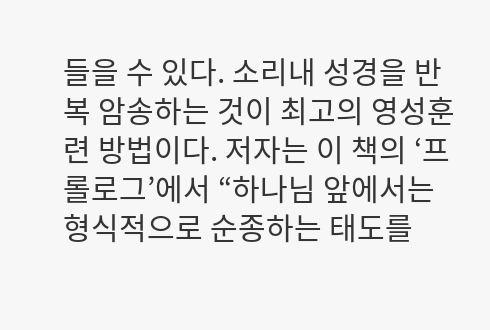들을 수 있다. 소리내 성경을 반복 암송하는 것이 최고의 영성훈련 방법이다. 저자는 이 책의 ‘프롤로그’에서 “하나님 앞에서는 형식적으로 순종하는 태도를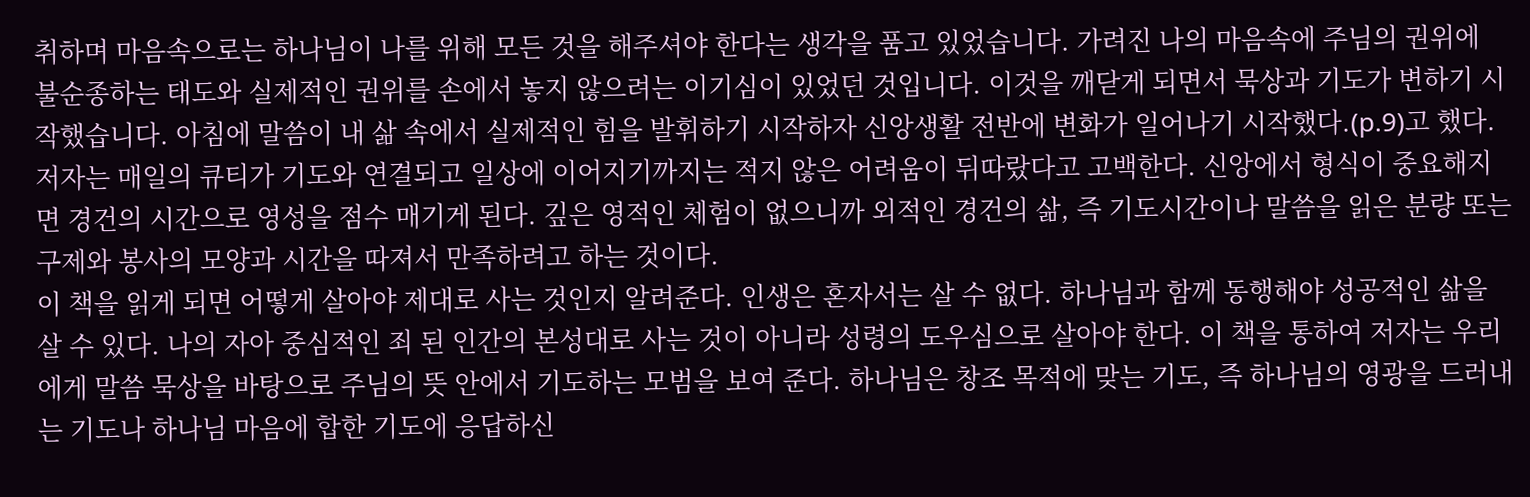취하며 마음속으로는 하나님이 나를 위해 모든 것을 해주셔야 한다는 생각을 품고 있었습니다. 가려진 나의 마음속에 주님의 권위에 불순종하는 태도와 실제적인 권위를 손에서 놓지 않으려는 이기심이 있었던 것입니다. 이것을 깨닫게 되면서 묵상과 기도가 변하기 시작했습니다. 아침에 말씀이 내 삶 속에서 실제적인 힘을 발휘하기 시작하자 신앙생활 전반에 변화가 일어나기 시작했다.(p.9)고 했다. 저자는 매일의 큐티가 기도와 연결되고 일상에 이어지기까지는 적지 않은 어려움이 뒤따랐다고 고백한다. 신앙에서 형식이 중요해지면 경건의 시간으로 영성을 점수 매기게 된다. 깊은 영적인 체험이 없으니까 외적인 경건의 삶, 즉 기도시간이나 말씀을 읽은 분량 또는 구제와 봉사의 모양과 시간을 따져서 만족하려고 하는 것이다.
이 책을 읽게 되면 어떻게 살아야 제대로 사는 것인지 알려준다. 인생은 혼자서는 살 수 없다. 하나님과 함께 동행해야 성공적인 삶을 살 수 있다. 나의 자아 중심적인 죄 된 인간의 본성대로 사는 것이 아니라 성령의 도우심으로 살아야 한다. 이 책을 통하여 저자는 우리에게 말씀 묵상을 바탕으로 주님의 뜻 안에서 기도하는 모범을 보여 준다. 하나님은 창조 목적에 맞는 기도, 즉 하나님의 영광을 드러내는 기도나 하나님 마음에 합한 기도에 응답하신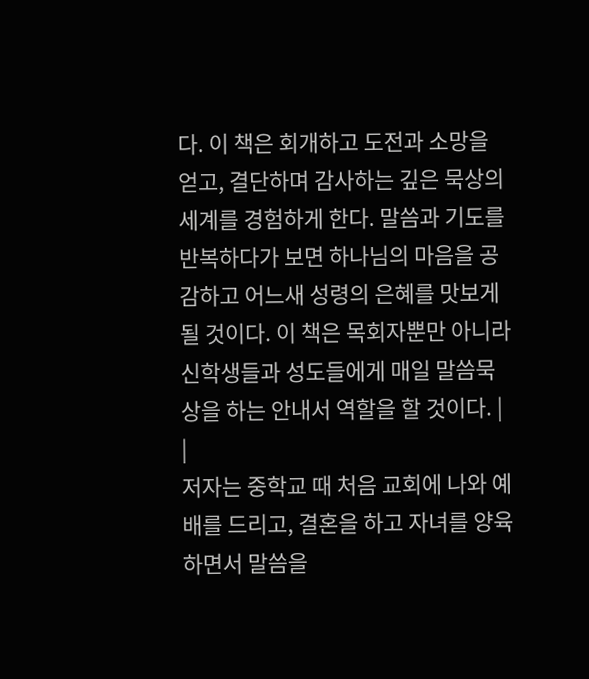다. 이 책은 회개하고 도전과 소망을 얻고, 결단하며 감사하는 깊은 묵상의 세계를 경험하게 한다. 말씀과 기도를 반복하다가 보면 하나님의 마음을 공감하고 어느새 성령의 은혜를 맛보게 될 것이다. 이 책은 목회자뿐만 아니라 신학생들과 성도들에게 매일 말씀묵상을 하는 안내서 역할을 할 것이다. |
|
저자는 중학교 때 처음 교회에 나와 예배를 드리고, 결혼을 하고 자녀를 양육하면서 말씀을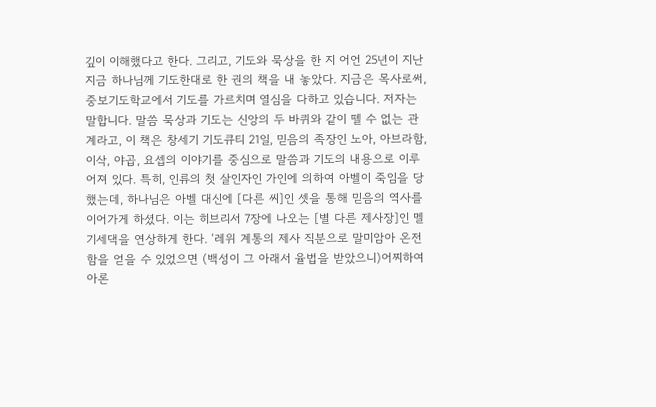깊이 이해했다고 한다. 그리고, 기도와 묵상을 한 지 어언 25년이 지난 지금 하나님께 기도한대로 한 권의 책을 내 놓았다. 지금은 목사로써, 중보기도학교에서 기도를 가르치며 열심을 다하고 있습니다. 저자는 말합니다. 말씀 묵상과 기도는 신앙의 두 바퀴와 같이 뗄 수 없는 관계라고, 이 책은 창세기 기도큐티 21일, 믿음의 족장인 노아, 아브라함, 이삭, 야곱, 요셉의 이야기를 중심으로 말씀과 기도의 내용으로 이루어져 있다. 특히, 인류의 첫 살인자인 가인에 의하여 아벨이 죽임을 당했는데, 하나님은 아벨 대신에 [다른 씨]인 셋을 통해 믿음의 역사를 이어가게 하셨다. 이는 히브리서 7장에 나오는 [별 다른 제사장]인 멜기세댁을 연상하게 한다. ‘레위 계통의 제사 직분으로 말미암아 온전함을 얻을 수 있었으면 (백성이 그 아래서 율법을 받았으니)어찌하여 아론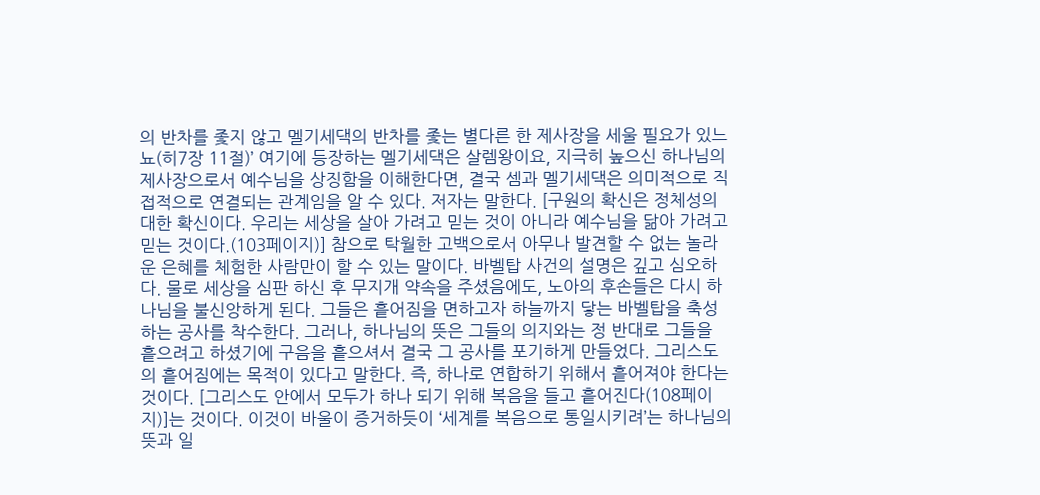의 반차를 좇지 않고 멜기세댁의 반차를 좇는 별다른 한 제사장을 세울 필요가 있느뇨(히7장 11절)’ 여기에 등장하는 멜기세댁은 살렘왕이요, 지극히 높으신 하나님의 제사장으로서 예수님을 상징함을 이해한다면, 결국 셈과 멜기세댁은 의미적으로 직접적으로 연결되는 관계임을 알 수 있다. 저자는 말한다. [구원의 확신은 정체성의 대한 확신이다. 우리는 세상을 살아 가려고 믿는 것이 아니라 예수님을 닮아 가려고 믿는 것이다.(103페이지)] 참으로 탁월한 고백으로서 아무나 발견할 수 없는 놀라운 은혜를 체험한 사람만이 할 수 있는 말이다. 바벨탑 사건의 설명은 깊고 심오하다. 물로 세상을 심판 하신 후 무지개 약속을 주셨음에도, 노아의 후손들은 다시 하나님을 불신앙하게 된다. 그들은 흩어짐을 면하고자 하늘까지 닿는 바벨탑을 축성하는 공사를 착수한다. 그러나, 하나님의 뜻은 그들의 의지와는 정 반대로 그들을 흩으려고 하셨기에 구음을 흩으셔서 결국 그 공사를 포기하게 만들었다. 그리스도의 흩어짐에는 목적이 있다고 말한다. 즉, 하나로 연합하기 위해서 흩어져야 한다는 것이다. [그리스도 안에서 모두가 하나 되기 위해 복음을 들고 흩어진다(108페이지)]는 것이다. 이것이 바울이 증거하듯이 ‘세계를 복음으로 통일시키려’는 하나님의 뜻과 일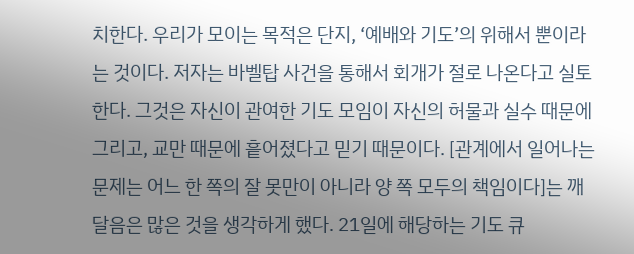치한다. 우리가 모이는 목적은 단지, ‘예배와 기도’의 위해서 뿐이라는 것이다. 저자는 바벨탑 사건을 통해서 회개가 절로 나온다고 실토한다. 그것은 자신이 관여한 기도 모임이 자신의 허물과 실수 때문에 그리고, 교만 때문에 흩어졌다고 믿기 때문이다. [관계에서 일어나는 문제는 어느 한 쪽의 잘 못만이 아니라 양 쪽 모두의 책임이다]는 깨달음은 많은 것을 생각하게 했다. 21일에 해당하는 기도 큐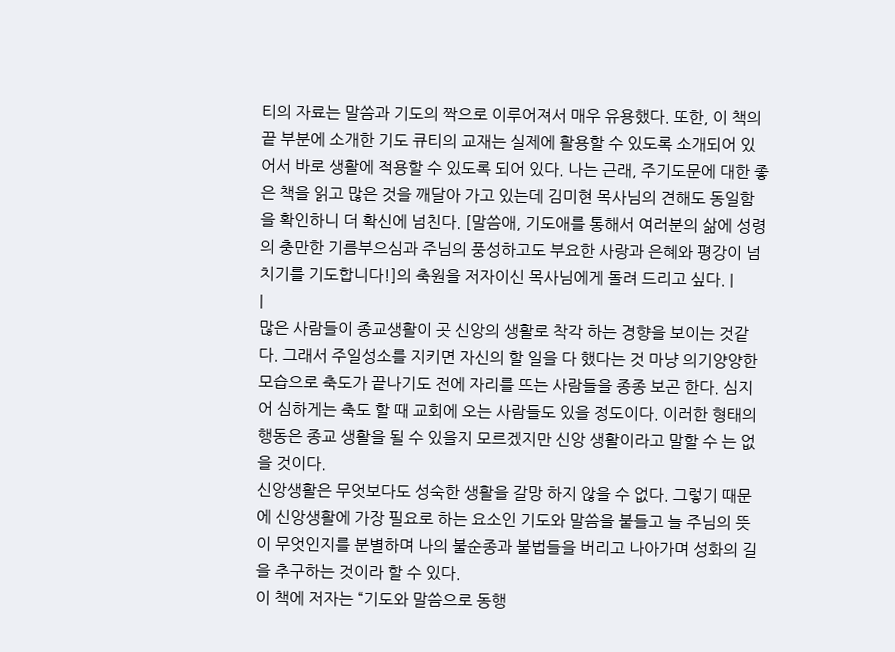티의 자료는 말씀과 기도의 짝으로 이루어져서 매우 유용했다. 또한, 이 책의 끝 부분에 소개한 기도 큐티의 교재는 실제에 활용할 수 있도록 소개되어 있어서 바로 생활에 적용할 수 있도록 되어 있다. 나는 근래, 주기도문에 대한 좋은 책을 읽고 많은 것을 깨달아 가고 있는데 김미현 목사님의 견해도 동일함을 확인하니 더 확신에 넘친다. [말씀애, 기도애를 통해서 여러분의 삶에 성령의 충만한 기름부으심과 주님의 풍성하고도 부요한 사랑과 은혜와 평강이 넘치기를 기도합니다!]의 축원을 저자이신 목사님에게 돌려 드리고 싶다. |
|
많은 사람들이 종교생활이 곳 신앙의 생활로 착각 하는 경향을 보이는 것같다. 그래서 주일성소를 지키면 자신의 할 일을 다 했다는 것 마냥 의기양양한 모습으로 축도가 끝나기도 전에 자리를 뜨는 사람들을 종종 보곤 한다. 심지어 심하게는 축도 할 때 교회에 오는 사람들도 있을 정도이다. 이러한 형태의 행동은 종교 생활을 될 수 있을지 모르겠지만 신앙 생활이라고 말할 수 는 없을 것이다.
신앙생활은 무엇보다도 성숙한 생활을 갈망 하지 않을 수 없다. 그렇기 때문에 신앙생활에 가장 필요로 하는 요소인 기도와 말씀을 붙들고 늘 주님의 뜻이 무엇인지를 분별하며 나의 불순종과 불법들을 버리고 나아가며 성화의 길을 추구하는 것이라 할 수 있다.
이 책에 저자는 “기도와 말씀으로 동행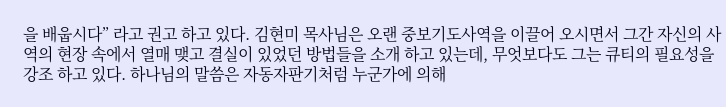을 배웁시다” 라고 권고 하고 있다. 김현미 목사님은 오랜 중보기도사역을 이끌어 오시면서 그간 자신의 사역의 현장 속에서 열매 맺고 결실이 있었던 방법들을 소개 하고 있는데, 무엇보다도 그는 큐티의 필요성을 강조 하고 있다. 하나님의 말씀은 자동자판기처럼 누군가에 의해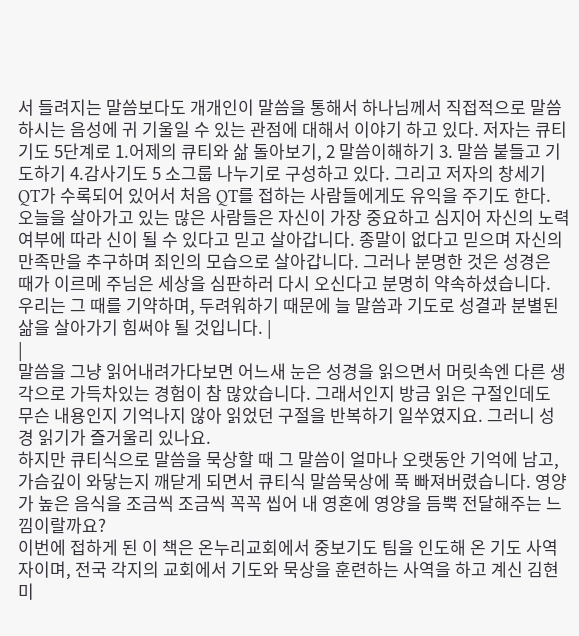서 들려지는 말씀보다도 개개인이 말씀을 통해서 하나님께서 직접적으로 말씀하시는 음성에 귀 기울일 수 있는 관점에 대해서 이야기 하고 있다. 저자는 큐티기도 5단계로 1.어제의 큐티와 삶 돌아보기, 2 말씀이해하기 3. 말씀 붙들고 기도하기 4.감사기도 5 소그룹 나누기로 구성하고 있다. 그리고 저자의 창세기 QT가 수록되어 있어서 처음 QT를 접하는 사람들에게도 유익을 주기도 한다.
오늘을 살아가고 있는 많은 사람들은 자신이 가장 중요하고 심지어 자신의 노력여부에 따라 신이 될 수 있다고 믿고 살아갑니다. 종말이 없다고 믿으며 자신의 만족만을 추구하며 죄인의 모습으로 살아갑니다. 그러나 분명한 것은 성경은 때가 이르메 주님은 세상을 심판하러 다시 오신다고 분명히 약속하셨습니다. 우리는 그 때를 기약하며, 두려워하기 때문에 늘 말씀과 기도로 성결과 분별된 삶을 살아가기 힘써야 될 것입니다. |
|
말씀을 그냥 읽어내려가다보면 어느새 눈은 성경을 읽으면서 머릿속엔 다른 생각으로 가득차있는 경험이 참 많았습니다. 그래서인지 방금 읽은 구절인데도 무슨 내용인지 기억나지 않아 읽었던 구절을 반복하기 일쑤였지요. 그러니 성경 읽기가 즐거울리 있나요.
하지만 큐티식으로 말씀을 묵상할 때 그 말씀이 얼마나 오랫동안 기억에 남고, 가슴깊이 와닿는지 깨닫게 되면서 큐티식 말씀묵상에 푹 빠져버렸습니다. 영양가 높은 음식을 조금씩 조금씩 꼭꼭 씹어 내 영혼에 영양을 듬뿍 전달해주는 느낌이랄까요?
이번에 접하게 된 이 책은 온누리교회에서 중보기도 팀을 인도해 온 기도 사역자이며, 전국 각지의 교회에서 기도와 묵상을 훈련하는 사역을 하고 계신 김현미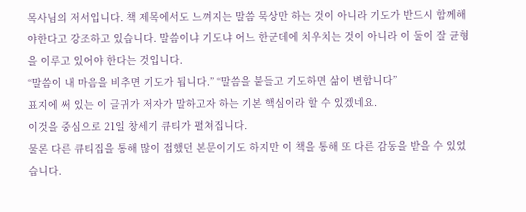목사님의 저서입니다. 책 제목에서도 느껴지는 말씀 묵상만 하는 것이 아니라 기도가 반드시 함께해야한다고 강조하고 있습니다. 말씀이냐 기도냐 어느 한군데에 치우치는 것이 아니라 이 둘이 잘 균형을 이루고 있어야 한다는 것입니다.
“말씀이 내 마음을 비추면 기도가 됩니다.” “말씀을 붙들고 기도하면 삶이 변합니다”
표지에 써 있는 이 글귀가 저자가 말하고자 하는 기본 핵심이라 할 수 있겠네요.
이것을 중심으로 21일 창세기 큐티가 펼쳐집니다.
물론 다른 큐티집을 통해 많이 접했던 본문이기도 하지만 이 책을 통해 또 다른 감동을 받을 수 있었습니다.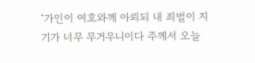‘가인이 여호와께 아뢰되 내 죄벌이 지기가 너무 무거우니이다 주께서 오늘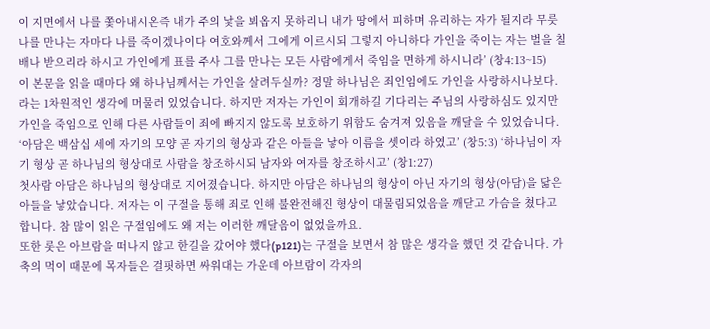이 지면에서 나를 쫓아내시온즉 내가 주의 낯을 뵈옵지 못하리니 내가 땅에서 피하며 유리하는 자가 될지라 무릇 나를 만나는 자마다 나를 죽이겠나이다 여호와께서 그에게 이르시되 그렇지 아니하다 가인을 죽이는 자는 벌을 칠 배나 받으리라 하시고 가인에게 표를 주사 그를 만나는 모든 사람에게서 죽임을 면하게 하시니라’ (창4:13~15)
이 본문을 읽을 때마다 왜 하나님께서는 가인을 살려두실까? 정말 하나님은 죄인임에도 가인을 사랑하시나보다. 라는 1차원적인 생각에 머물러 있었습니다. 하지만 저자는 가인이 회개하길 기다리는 주님의 사랑하심도 있지만 가인을 죽임으로 인해 다른 사람들이 죄에 빠지지 않도록 보호하기 위함도 숨겨져 있음을 깨달을 수 있었습니다.
‘아담은 백삼십 세에 자기의 모양 곧 자기의 형상과 같은 아들을 낳아 이름을 셋이라 하였고’ (창5:3) ‘하나님이 자기 형상 곧 하나님의 형상대로 사람을 창조하시되 남자와 여자를 창조하시고’ (창1:27)
첫사람 아담은 하나님의 형상대로 지어졌습니다. 하지만 아담은 하나님의 형상이 아닌 자기의 형상(아담)을 닮은 아들을 낳았습니다. 저자는 이 구절을 통해 죄로 인해 불완전해진 형상이 대물림되었음을 깨닫고 가슴을 쳤다고 합니다. 참 많이 읽은 구절임에도 왜 저는 이러한 깨달음이 없었을까요.
또한 롯은 아브람을 떠나지 않고 한길을 갔어야 했다(p121)는 구절을 보면서 참 많은 생각을 했던 것 같습니다. 가축의 먹이 때문에 목자들은 걸핏하면 싸워대는 가운데 아브람이 각자의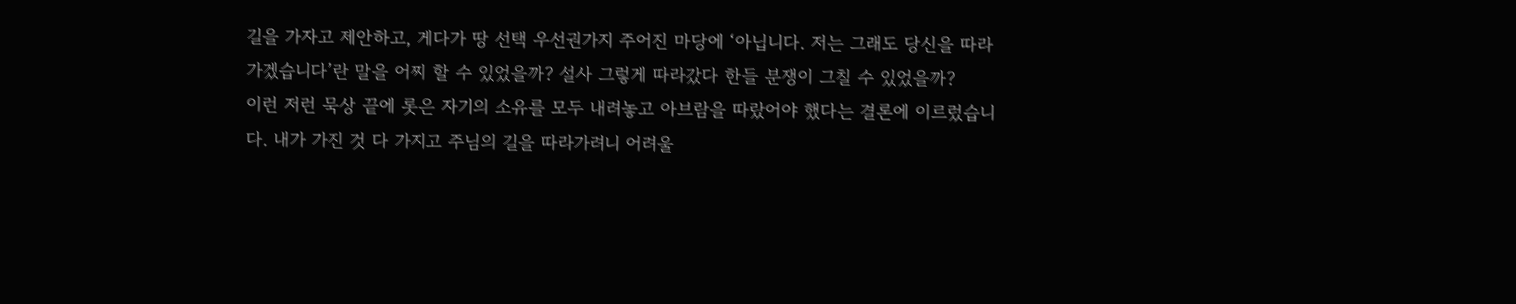길을 가자고 제안하고, 게다가 땅 선택 우선권가지 주어진 마당에 ‘아닙니다. 저는 그래도 당신을 따라가겠습니다’란 말을 어찌 할 수 있었을까? 설사 그렇게 따라갔다 한들 분쟁이 그칠 수 있었을까?
이런 저런 묵상 끝에 롯은 자기의 소유를 모두 내려놓고 아브람을 따랐어야 했다는 결론에 이르렀습니다. 내가 가진 것 다 가지고 주님의 길을 따라가려니 어려울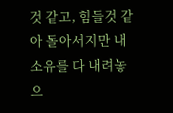것 같고, 힘들것 같아 돌아서지만 내 소유를 다 내려놓으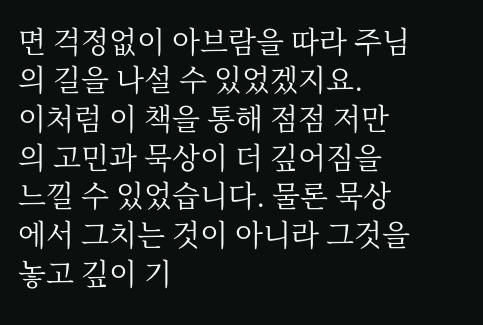면 걱정없이 아브람을 따라 주님의 길을 나설 수 있었겠지요.
이처럼 이 책을 통해 점점 저만의 고민과 묵상이 더 깊어짐을 느낄 수 있었습니다. 물론 묵상에서 그치는 것이 아니라 그것을 놓고 깊이 기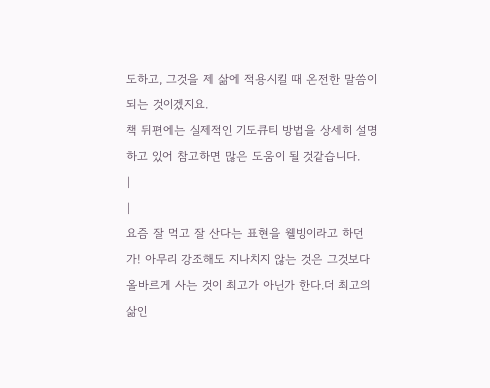도하고, 그것을 제 삶에 적용시킬 때 온전한 말씀이 되는 것이겠지요.
책 뒤편에는 실제적인 기도큐티 방법을 상세히 설명하고 있어 참고하면 많은 도움이 될 것같습니다.
|
|
요즘 잘 먹고 잘 산다는 표현을 웰빙이라고 하던가! 아무리 강조해도 지나치지 않는 것은 그것보다 올바르게 사는 것이 최고가 아닌가 한다.더 최고의 삶인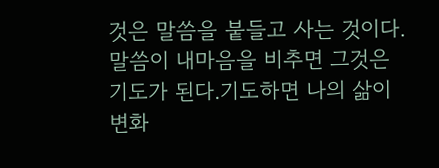것은 말씀을 붙들고 사는 것이다.말씀이 내마음을 비추면 그것은 기도가 된다.기도하면 나의 삶이 변화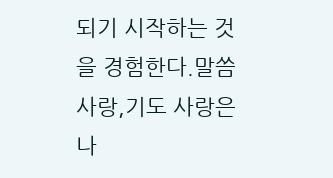되기 시작하는 것을 경험한다.말씀 사랑,기도 사랑은 나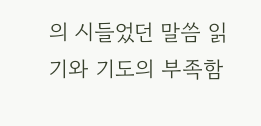의 시들었던 말씀 읽기와 기도의 부족함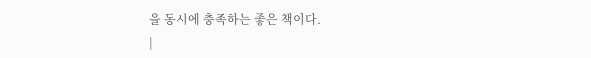을 동시에 충족하는 좋은 책이다.
|